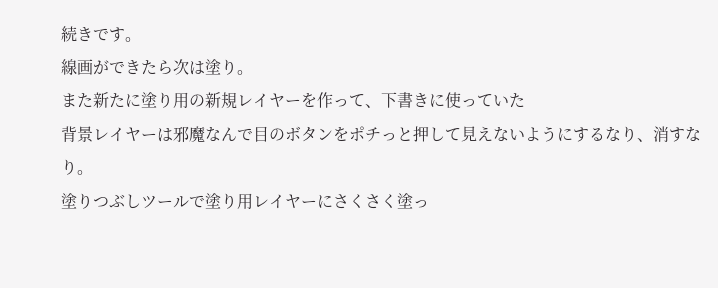続きです。
線画ができたら次は塗り。
また新たに塗り用の新規レイヤーを作って、下書きに使っていた
背景レイヤーは邪魔なんで目のボタンをポチっと押して見えないようにするなり、消すなり。
塗りつぶしツールで塗り用レイヤーにさくさく塗っ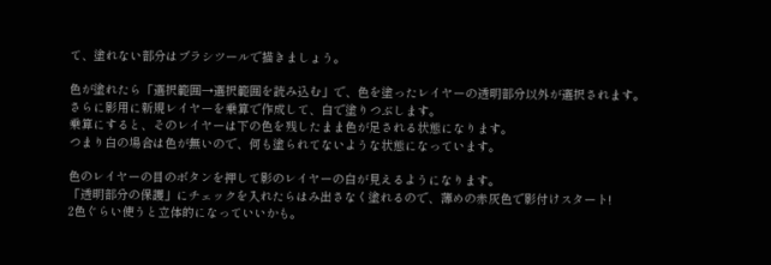て、塗れない部分はブラシツールで描きましょう。

色が塗れたら「選択範囲→選択範囲を読み込む」で、色を塗ったレイヤーの透明部分以外が選択されます。
さらに影用に新規レイヤーを乗算で作成して、白で塗りつぶします。
乗算にすると、そのレイヤーは下の色を残したまま色が足される状態になります。
つまり白の場合は色が無いので、何も塗られてないような状態になっています。

色のレイヤーの目のボタンを押して影のレイヤーの白が見えるようになります。
「透明部分の保護」にチェックを入れたらはみ出さなく塗れるので、薄めの赤灰色で影付けスタート!
2色ぐらい使うと立体的になっていいかも。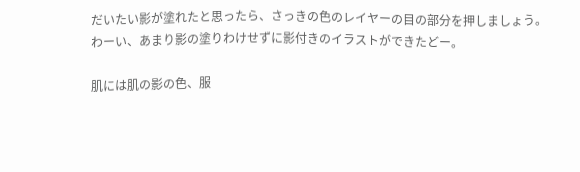だいたい影が塗れたと思ったら、さっきの色のレイヤーの目の部分を押しましょう。
わーい、あまり影の塗りわけせずに影付きのイラストができたどー。

肌には肌の影の色、服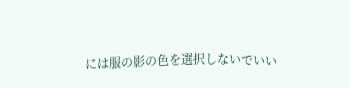には服の影の色を選択しないでいい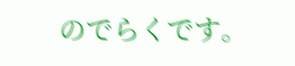のでらくです。